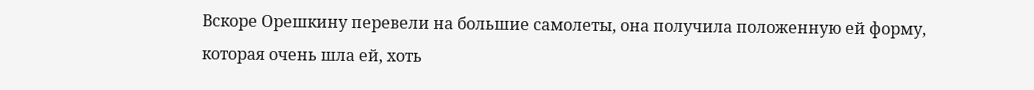Вскоре Орешкину перевели на большие самолеты, она получила положенную ей форму, которая очень шла ей, хоть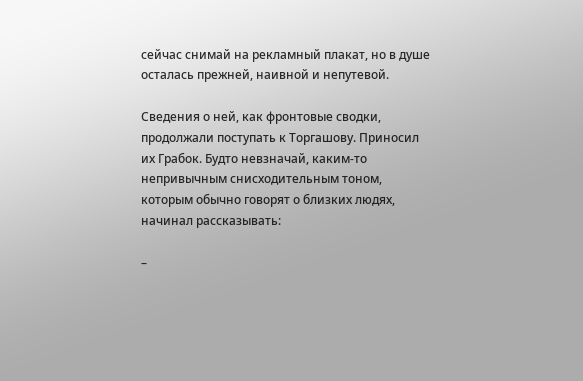сейчас снимай на рекламный плакат, но в душе осталась прежней, наивной и непутевой.

Сведения о ней, как фронтовые сводки, продолжали поступать к Торгашову. Приносил их Грабок. Будто невзначай, каким-то непривычным снисходительным тоном, которым обычно говорят о близких людях, начинал рассказывать:

–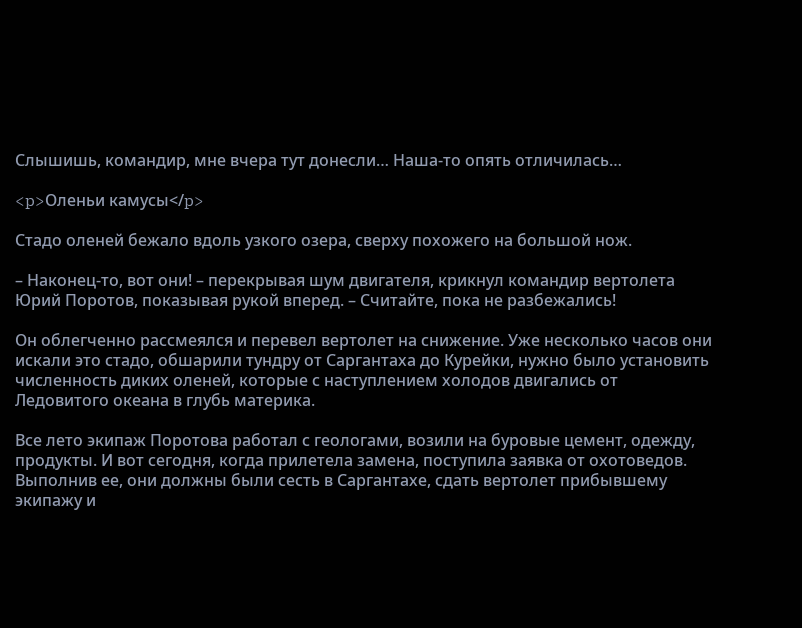Слышишь, командир, мне вчера тут донесли… Наша-то опять отличилась…

<p>Оленьи камусы</p>

Стадо оленей бежало вдоль узкого озера, сверху похожего на большой нож.

– Наконец-то, вот они! – перекрывая шум двигателя, крикнул командир вертолета Юрий Поротов, показывая рукой вперед. – Считайте, пока не разбежались!

Он облегченно рассмеялся и перевел вертолет на снижение. Уже несколько часов они искали это стадо, обшарили тундру от Саргантаха до Курейки, нужно было установить численность диких оленей, которые с наступлением холодов двигались от Ледовитого океана в глубь материка.

Все лето экипаж Поротова работал с геологами, возили на буровые цемент, одежду, продукты. И вот сегодня, когда прилетела замена, поступила заявка от охотоведов. Выполнив ее, они должны были сесть в Саргантахе, сдать вертолет прибывшему экипажу и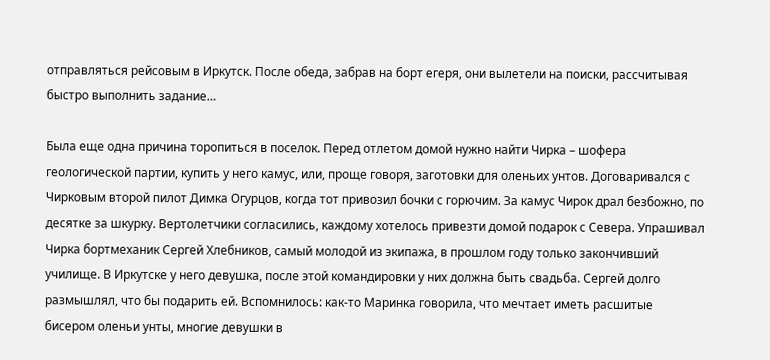отправляться рейсовым в Иркутск. После обеда, забрав на борт егеря, они вылетели на поиски, рассчитывая быстро выполнить задание…

Была еще одна причина торопиться в поселок. Перед отлетом домой нужно найти Чирка – шофера геологической партии, купить у него камус, или, проще говоря, заготовки для оленьих унтов. Договаривался с Чирковым второй пилот Димка Огурцов, когда тот привозил бочки с горючим. За камус Чирок драл безбожно, по десятке за шкурку. Вертолетчики согласились, каждому хотелось привезти домой подарок с Севера. Упрашивал Чирка бортмеханик Сергей Хлебников, самый молодой из экипажа, в прошлом году только закончивший училище. В Иркутске у него девушка, после этой командировки у них должна быть свадьба. Сергей долго размышлял, что бы подарить ей. Вспомнилось: как-то Маринка говорила, что мечтает иметь расшитые бисером оленьи унты, многие девушки в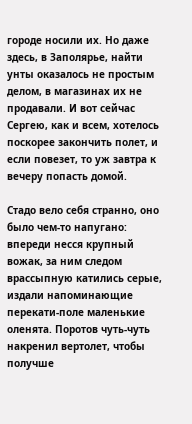городе носили их. Но даже здесь, в Заполярье, найти унты оказалось не простым делом, в магазинах их не продавали. И вот сейчас Сергею, как и всем, хотелось поскорее закончить полет, и если повезет, то уж завтра к вечеру попасть домой.

Стадо вело себя странно, оно было чем-то напугано: впереди несся крупный вожак, за ним следом врассыпную катились серые, издали напоминающие перекати-поле маленькие оленята. Поротов чуть-чуть накренил вертолет, чтобы получше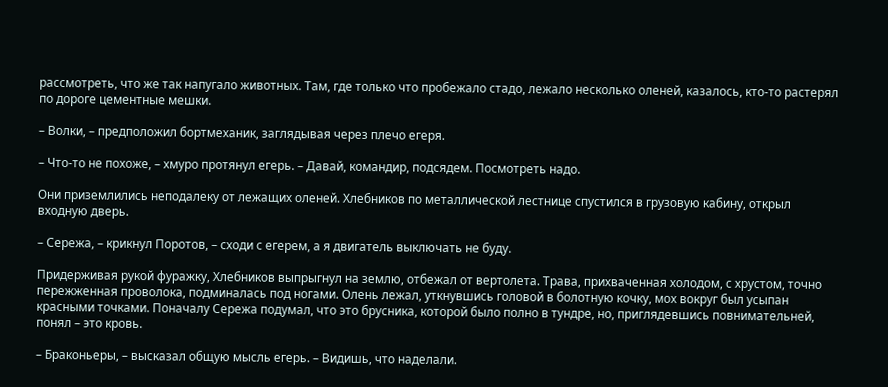рассмотреть, что же так напугало животных. Там, где только что пробежало стадо, лежало несколько оленей, казалось, кто-то растерял по дороге цементные мешки.

– Волки, – предположил бортмеханик, заглядывая через плечо егеря.

– Что-то не похоже, – хмуро протянул егерь. – Давай, командир, подсядем. Посмотреть надо.

Они приземлились неподалеку от лежащих оленей. Хлебников по металлической лестнице спустился в грузовую кабину, открыл входную дверь.

– Сережа, – крикнул Поротов, – сходи с егерем, а я двигатель выключать не буду.

Придерживая рукой фуражку, Хлебников выпрыгнул на землю, отбежал от вертолета. Трава, прихваченная холодом, с хрустом, точно пережженная проволока, подминалась под ногами. Олень лежал, уткнувшись головой в болотную кочку, мох вокруг был усыпан красными точками. Поначалу Сережа подумал, что это брусника, которой было полно в тундре, но, приглядевшись повнимательней, понял – это кровь.

– Браконьеры, – высказал общую мысль егерь. – Видишь, что наделали.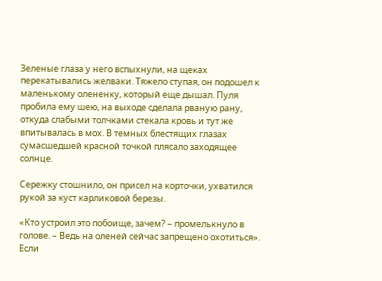Зеленые глаза у него вспыхнули, на щеках перекатывались желваки. Тяжело ступая, он подошел к маленькому олененку, который еще дышал. Пуля пробила ему шею, на выходе сделала рваную рану, откуда слабыми толчками стекала кровь и тут же впитывалась в мох. В темных блестящих глазах сумасшедшей красной точкой плясало заходящее солнце.

Сережку стошнило, он присел на корточки, ухватился рукой за куст карликовой березы.

«Кто устроил это побоище, зачем? – промелькнуло в голове. – Ведь на оленей сейчас запрещено охотиться». Если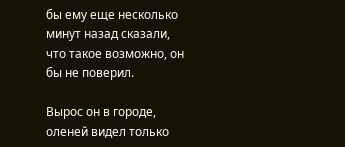бы ему еще несколько минут назад сказали, что такое возможно, он бы не поверил.

Вырос он в городе, оленей видел только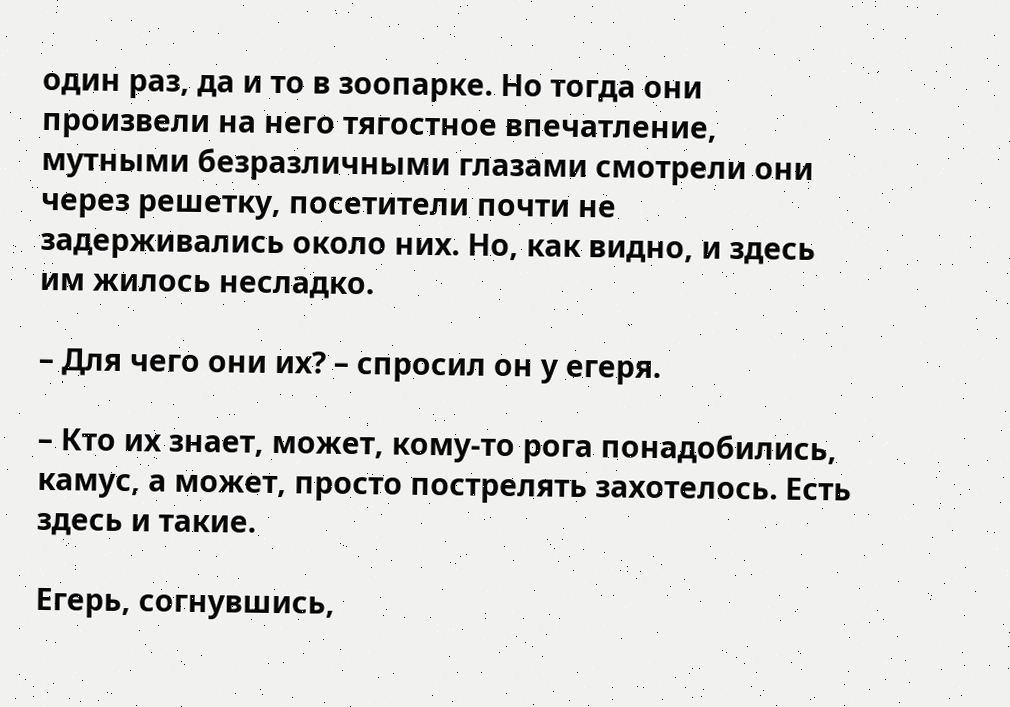один раз, да и то в зоопарке. Но тогда они произвели на него тягостное впечатление, мутными безразличными глазами смотрели они через решетку, посетители почти не задерживались около них. Но, как видно, и здесь им жилось несладко.

– Для чего они их? – спросил он у егеря.

– Кто их знает, может, кому-то рога понадобились, камус, а может, просто пострелять захотелось. Есть здесь и такие.

Егерь, согнувшись,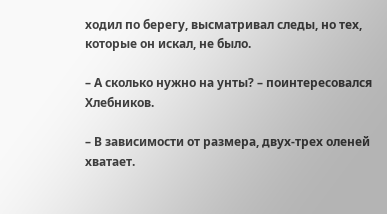ходил по берегу, высматривал следы, но тех, которые он искал, не было.

– А сколько нужно на унты? – поинтересовался Хлебников.

– В зависимости от размера, двух-трех оленей хватает.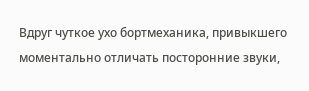Вдруг чуткое ухо бортмеханика, привыкшего моментально отличать посторонние звуки,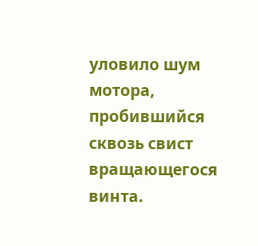уловило шум мотора, пробившийся сквозь свист вращающегося винта.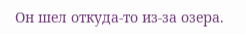Он шел откуда-то из-за озера.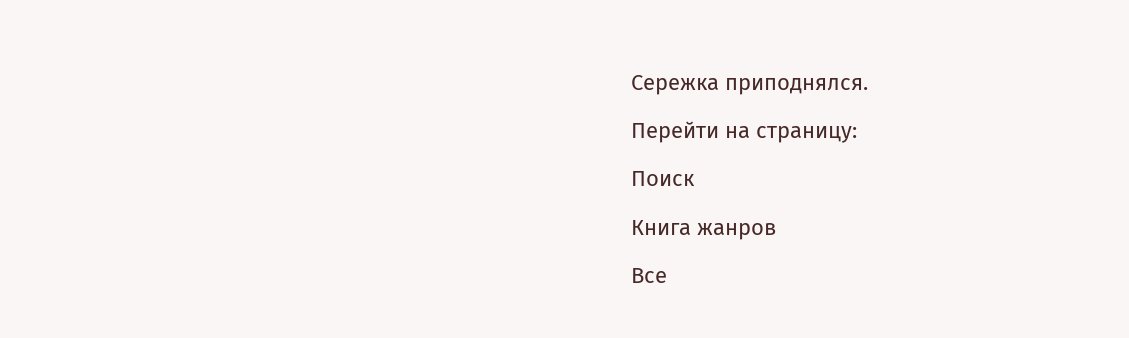Сережка приподнялся.

Перейти на страницу:

Поиск

Книга жанров

Все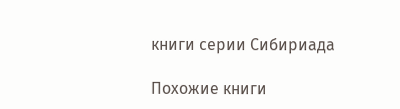книги серии Сибириада

Похожие книги